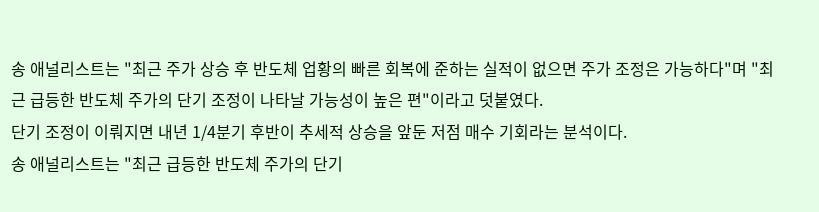송 애널리스트는 "최근 주가 상승 후 반도체 업황의 빠른 회복에 준하는 실적이 없으면 주가 조정은 가능하다"며 "최근 급등한 반도체 주가의 단기 조정이 나타날 가능성이 높은 편"이라고 덧붙였다.
단기 조정이 이뤄지면 내년 1/4분기 후반이 추세적 상승을 앞둔 저점 매수 기회라는 분석이다.
송 애널리스트는 "최근 급등한 반도체 주가의 단기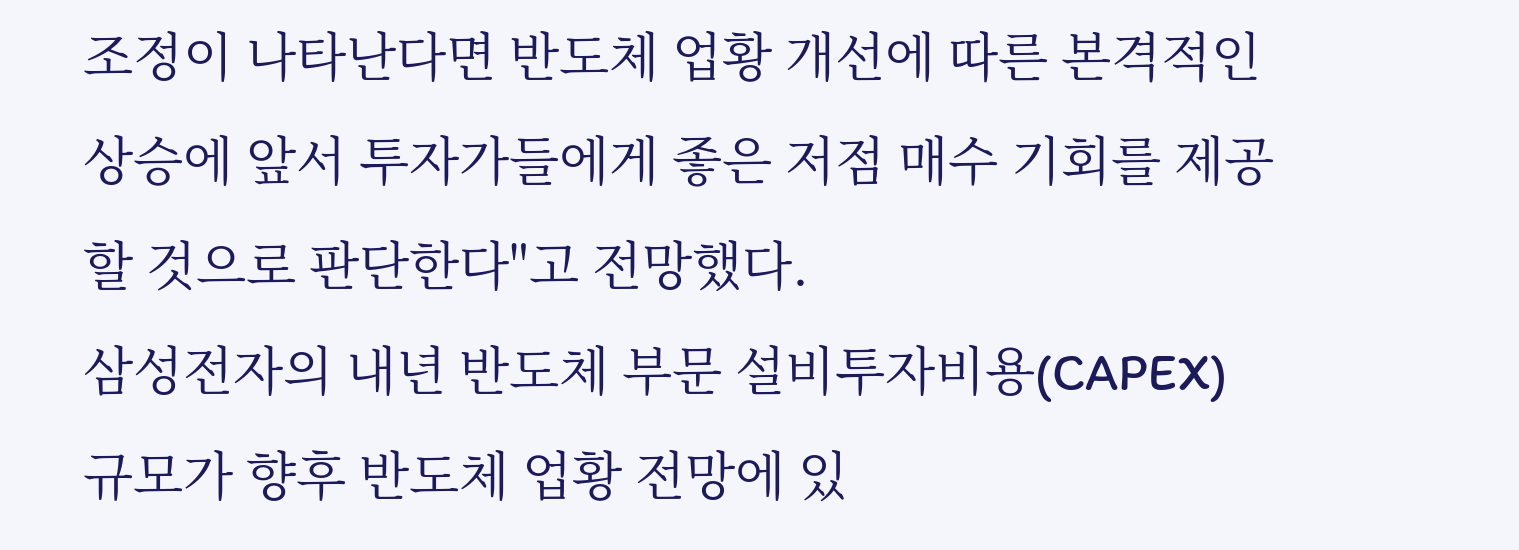조정이 나타난다면 반도체 업황 개선에 따른 본격적인 상승에 앞서 투자가들에게 좋은 저점 매수 기회를 제공할 것으로 판단한다"고 전망했다.
삼성전자의 내년 반도체 부문 설비투자비용(CAPEX) 규모가 향후 반도체 업황 전망에 있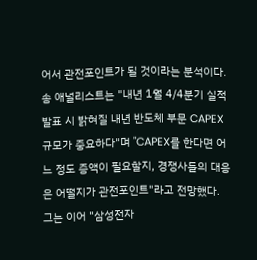어서 관전포인트가 될 것이라는 분석이다.
송 애널리스트는 "내년 1월 4/4분기 실적 발표 시 밝혀질 내년 반도체 부문 CAPEX 규모가 중요하다"며 "CAPEX를 한다면 어느 정도 증액이 필요할지, 경쟁사들의 대응은 어떨지가 관전포인트"라고 전망했다.
그는 이어 "삼성전자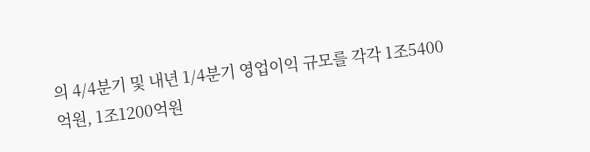의 4/4분기 및 내년 1/4분기 영업이익 규모를 각각 1조5400억원, 1조1200억원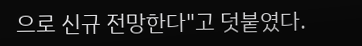으로 신규 전망한다"고 덧붙였다.